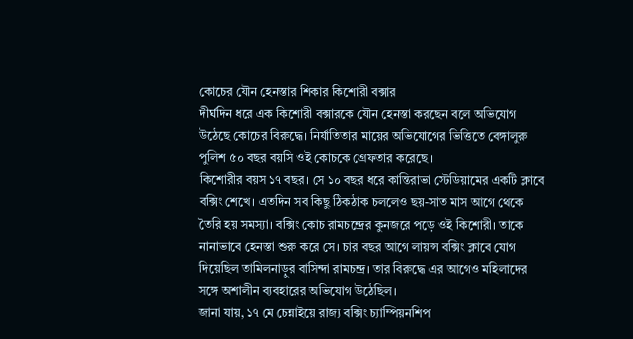কোচের যৌন হেনস্তার শিকার কিশোরী বক্সার
দীর্ঘদিন ধরে এক কিশোরী বক্সারকে যৌন হেনস্তা করছেন বলে অভিযোগ উঠেছে কোচের বিরুদ্ধে। নির্যাতিতার মায়ের অভিযোগের ভিত্তিতে বেঙ্গালুরু পুলিশ ৫০ বছর বয়সি ওই কোচকে গ্রেফতার করেছে।
কিশোরীর বয়স ১৭ বছর। সে ১০ বছর ধরে কান্তিরাভা স্টেডিয়ামের একটি ক্লাবে বক্সিং শেখে। এতদিন সব কিছু ঠিকঠাক চললেও ছয়-সাত মাস আগে থেকে তৈরি হয় সমস্যা। বক্সিং কোচ রামচন্দ্রের কুনজরে পড়ে ওই কিশোরী। তাকে নানাভাবে হেনস্তা শুরু করে সে। চার বছর আগে লায়ন্স বক্সিং ক্লাবে যোগ দিয়েছিল তামিলনাড়ুর বাসিন্দা রামচন্দ্র। তার বিরুদ্ধে এর আগেও মহিলাদের সঙ্গে অশালীন ব্যবহারের অভিযোগ উঠেছিল।
জানা যায়, ১৭ মে চেন্নাইয়ে রাজ্য বক্সিং চ্যাম্পিয়নশিপ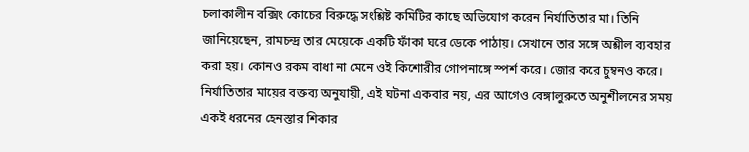চলাকালীন বক্সিং কোচের বিরুদ্ধে সংশ্লিষ্ট কমিটির কাছে অভিযোগ করেন নির্যাতিতার মা। তিনি জানিয়েছেন, রামচন্দ্র তার মেয়েকে একটি ফাঁকা ঘরে ডেকে পাঠায়। সেখানে তার সঙ্গে অশ্লীল ব্যবহার করা হয়। কোনও রকম বাধা না মেনে ওই কিশোরীর গোপনাঙ্গে স্পর্শ করে। জোর করে চুম্বনও করে।
নির্যাতিতার মায়ের বক্তব্য অনুযায়ী, এই ঘটনা একবার নয়, এর আগেও বেঙ্গালুরুতে অনুশীলনের সময় একই ধরনের হেনস্তার শিকার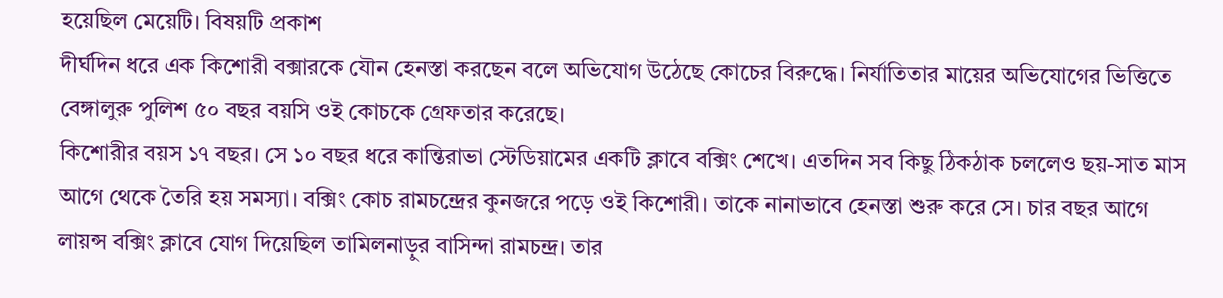হয়েছিল মেয়েটি। বিষয়টি প্রকাশ
দীর্ঘদিন ধরে এক কিশোরী বক্সারকে যৌন হেনস্তা করছেন বলে অভিযোগ উঠেছে কোচের বিরুদ্ধে। নির্যাতিতার মায়ের অভিযোগের ভিত্তিতে বেঙ্গালুরু পুলিশ ৫০ বছর বয়সি ওই কোচকে গ্রেফতার করেছে।
কিশোরীর বয়স ১৭ বছর। সে ১০ বছর ধরে কান্তিরাভা স্টেডিয়ামের একটি ক্লাবে বক্সিং শেখে। এতদিন সব কিছু ঠিকঠাক চললেও ছয়-সাত মাস আগে থেকে তৈরি হয় সমস্যা। বক্সিং কোচ রামচন্দ্রের কুনজরে পড়ে ওই কিশোরী। তাকে নানাভাবে হেনস্তা শুরু করে সে। চার বছর আগে লায়ন্স বক্সিং ক্লাবে যোগ দিয়েছিল তামিলনাড়ুর বাসিন্দা রামচন্দ্র। তার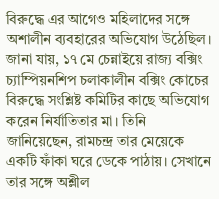বিরুদ্ধে এর আগেও মহিলাদের সঙ্গে অশালীন ব্যবহারের অভিযোগ উঠেছিল।
জানা যায়, ১৭ মে চেন্নাইয়ে রাজ্য বক্সিং চ্যাম্পিয়নশিপ চলাকালীন বক্সিং কোচের বিরুদ্ধে সংশ্লিষ্ট কমিটির কাছে অভিযোগ করেন নির্যাতিতার মা। তিনি জানিয়েছেন, রামচন্দ্র তার মেয়েকে একটি ফাঁকা ঘরে ডেকে পাঠায়। সেখানে তার সঙ্গে অশ্লীল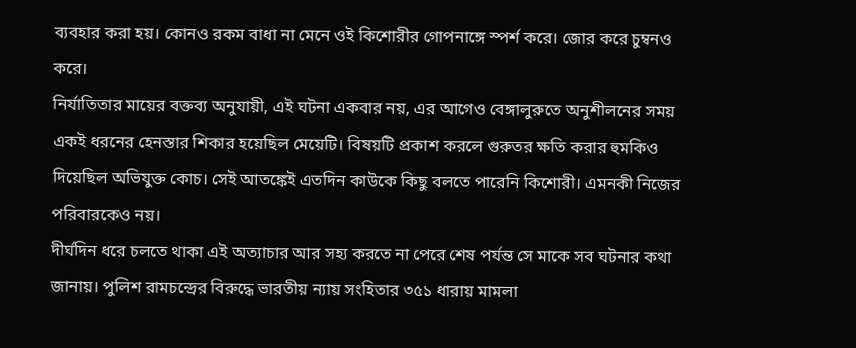ব্যবহার করা হয়। কোনও রকম বাধা না মেনে ওই কিশোরীর গোপনাঙ্গে স্পর্শ করে। জোর করে চুম্বনও করে।
নির্যাতিতার মায়ের বক্তব্য অনুযায়ী, এই ঘটনা একবার নয়, এর আগেও বেঙ্গালুরুতে অনুশীলনের সময় একই ধরনের হেনস্তার শিকার হয়েছিল মেয়েটি। বিষয়টি প্রকাশ করলে গুরুতর ক্ষতি করার হুমকিও দিয়েছিল অভিযুক্ত কোচ। সেই আতঙ্কেই এতদিন কাউকে কিছু বলতে পারেনি কিশোরী। এমনকী নিজের পরিবারকেও নয়।
দীর্ঘদিন ধরে চলতে থাকা এই অত্যাচার আর সহ্য করতে না পেরে শেষ পর্যন্ত সে মাকে সব ঘটনার কথা জানায়। পুলিশ রামচন্দ্রের বিরুদ্ধে ভারতীয় ন্যায় সংহিতার ৩৫১ ধারায় মামলা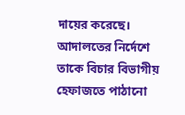দায়ের করেছে। আদালতের নির্দেশে তাকে বিচার বিভাগীয় হেফাজতে পাঠানো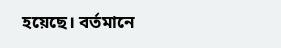হয়েছে। বর্তমানে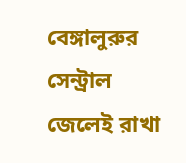বেঙ্গালুরুর সেন্ট্রাল জেলেই রাখা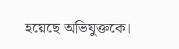হয়েছে অভিযুক্তকে।